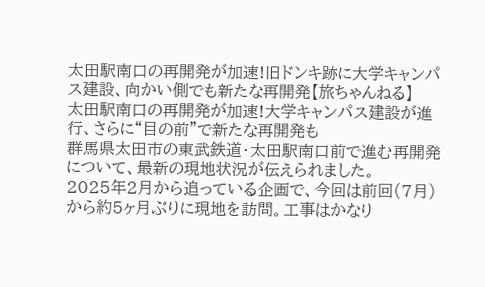太田駅南口の再開発が加速!旧ドンキ跡に大学キャンパス建設、向かい側でも新たな再開発【旅ちゃんねる】
太田駅南口の再開発が加速!大学キャンパス建設が進行、さらに“目の前”で新たな再開発も
群馬県太田市の東武鉄道・太田駅南口前で進む再開発について、最新の現地状況が伝えられました。
2025年2月から追っている企画で、今回は前回(7月)から約5ヶ月ぶりに現地を訪問。工事はかなり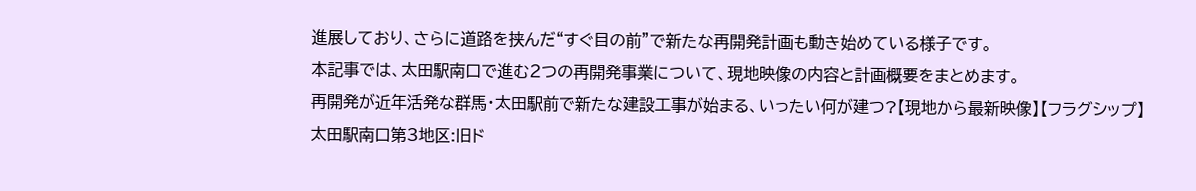進展しており、さらに道路を挟んだ“すぐ目の前”で新たな再開発計画も動き始めている様子です。
本記事では、太田駅南口で進む2つの再開発事業について、現地映像の内容と計画概要をまとめます。
再開発が近年活発な群馬・太田駅前で新たな建設工事が始まる、いったい何が建つ?【現地から最新映像】【フラグシップ】
太田駅南口第3地区:旧ド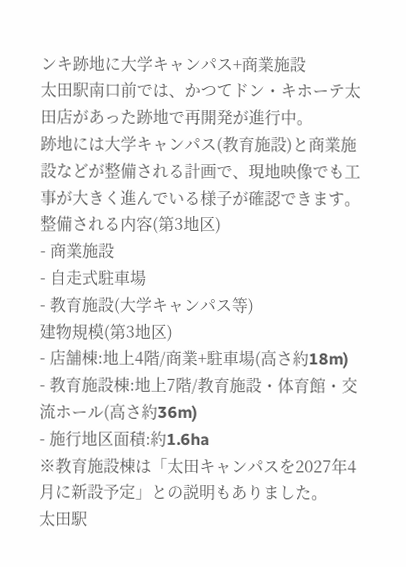ンキ跡地に大学キャンパス+商業施設
太田駅南口前では、かつてドン・キホーテ太田店があった跡地で再開発が進行中。
跡地には大学キャンパス(教育施設)と商業施設などが整備される計画で、現地映像でも工事が大きく進んでいる様子が確認できます。
整備される内容(第3地区)
- 商業施設
- 自走式駐車場
- 教育施設(大学キャンパス等)
建物規模(第3地区)
- 店舗棟:地上4階/商業+駐車場(高さ約18m)
- 教育施設棟:地上7階/教育施設・体育館・交流ホール(高さ約36m)
- 施行地区面積:約1.6ha
※教育施設棟は「太田キャンパスを2027年4月に新設予定」との説明もありました。
太田駅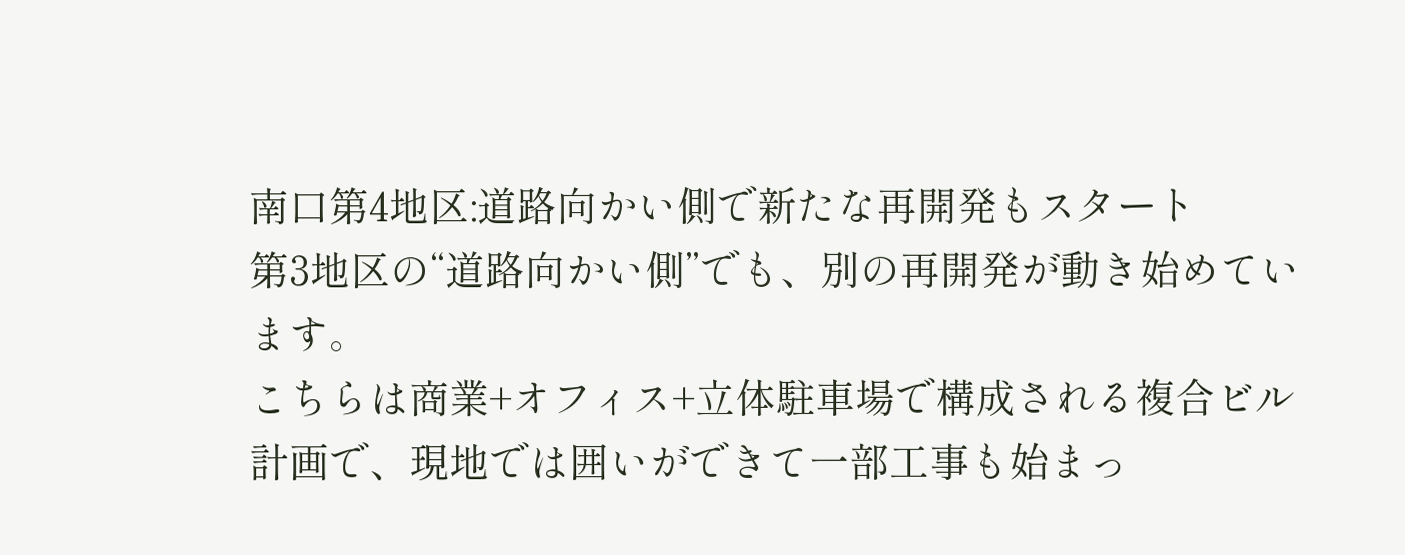南口第4地区:道路向かい側で新たな再開発もスタート
第3地区の“道路向かい側”でも、別の再開発が動き始めています。
こちらは商業+オフィス+立体駐車場で構成される複合ビル計画で、現地では囲いができて一部工事も始まっ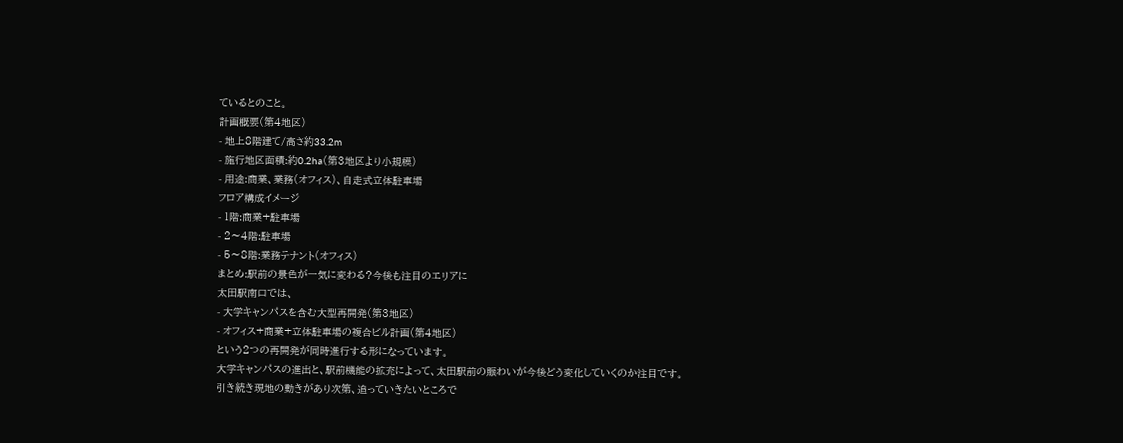ているとのこと。
計画概要(第4地区)
- 地上8階建て/高さ約33.2m
- 施行地区面積:約0.2ha(第3地区より小規模)
- 用途:商業、業務(オフィス)、自走式立体駐車場
フロア構成イメージ
- 1階:商業+駐車場
- 2〜4階:駐車場
- 5〜8階:業務テナント(オフィス)
まとめ:駅前の景色が一気に変わる?今後も注目のエリアに
太田駅南口では、
- 大学キャンパスを含む大型再開発(第3地区)
- オフィス+商業+立体駐車場の複合ビル計画(第4地区)
という2つの再開発が同時進行する形になっています。
大学キャンパスの進出と、駅前機能の拡充によって、太田駅前の賑わいが今後どう変化していくのか注目です。
引き続き現地の動きがあり次第、追っていきたいところで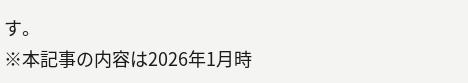す。
※本記事の内容は2026年1月時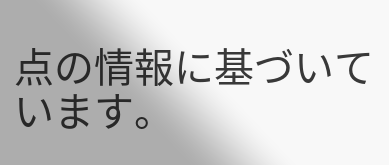点の情報に基づいています。